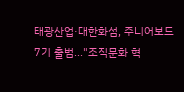태광산업·대한화섬, 주니어보드 7기 출범..."조직문화 혁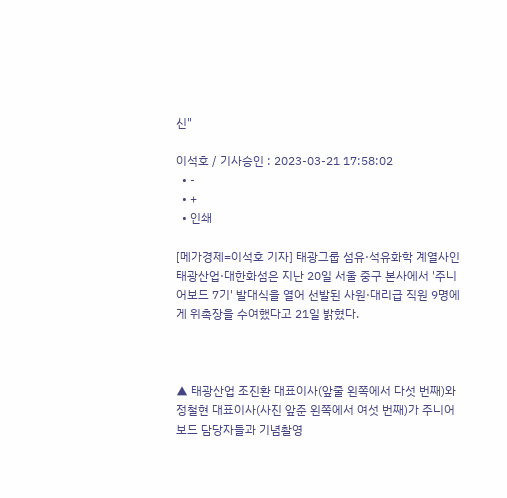신"

이석호 / 기사승인 : 2023-03-21 17:58:02
  • -
  • +
  • 인쇄

[메가경제=이석호 기자] 태광그룹 섬유·석유화학 계열사인 태광산업·대한화섬은 지난 20일 서울 중구 본사에서 '주니어보드 7기' 발대식을 열어 선발된 사원·대리급 직원 9명에게 위촉장을 수여했다고 21일 밝혔다.



▲ 태광산업 조진환 대표이사(앞줄 왼쪽에서 다섯 번째)와 정철현 대표이사(사진 앞준 왼쪽에서 여섯 번째)가 주니어보드 담당자들과 기념촬영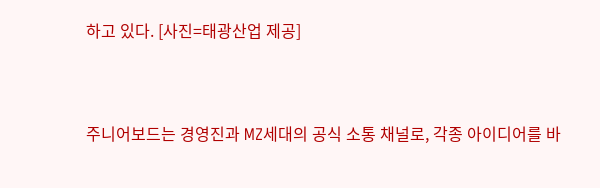하고 있다. [사진=태광산업 제공]


주니어보드는 경영진과 MZ세대의 공식 소통 채널로, 각종 아이디어를 바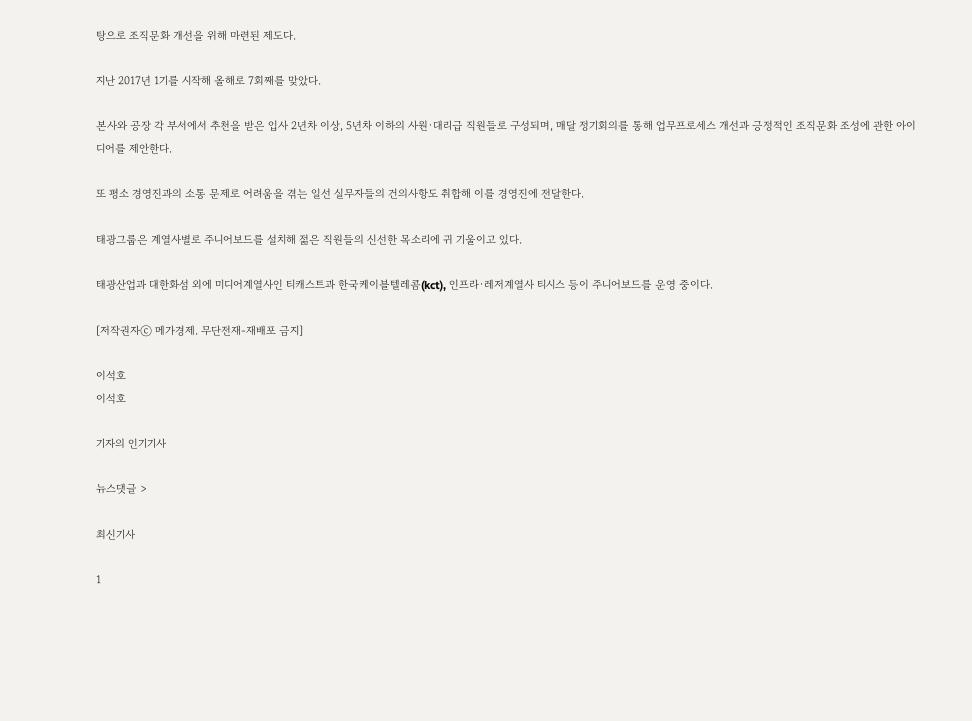탕으로 조직문화 개선을 위해 마련된 제도다.

지난 2017년 1기를 시작해 올해로 7회째를 맞았다.

본사와 공장 각 부서에서 추천을 받은 입사 2년차 이상, 5년차 이하의 사원·대리급 직원들로 구성되며, 매달 정기회의를 통해 업무프로세스 개선과 긍정적인 조직문화 조성에 관한 아이디어를 제안한다.

또 평소 경영진과의 소통 문제로 어려움을 겪는 일선 실무자들의 건의사항도 취합해 이를 경영진에 전달한다.

태광그룹은 계열사별로 주니어보드를 설치해 젊은 직원들의 신선한 목소리에 귀 기울이고 있다.

태광산업과 대한화섬 외에 미디어계열사인 티캐스트과 한국케이블텔레콤(kct), 인프라·레저계열사 티시스 등이 주니어보드를 운영 중이다.

[저작권자ⓒ 메가경제. 무단전재-재배포 금지]

이석호
이석호

기자의 인기기사

뉴스댓글 >

최신기사

1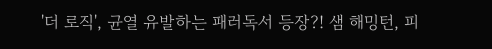'더 로직', 균열 유발하는 패러독서 등장?! 샘 해밍턴, 피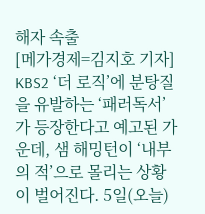해자 속출
[메가경제=김지호 기자] KBS2 ‘더 로직’에 분탕질을 유발하는 ‘패러독서’가 등장한다고 예고된 가운데, 샘 해밍턴이 ‘내부의 적’으로 몰리는 상황이 벌어진다. 5일(오늘)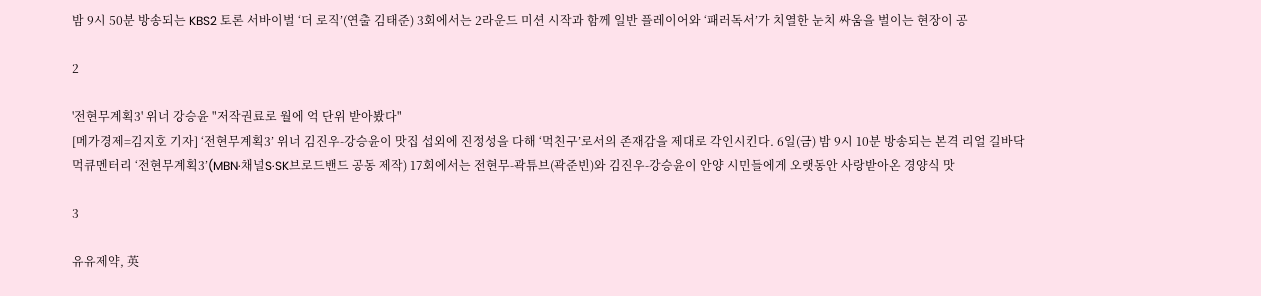밤 9시 50분 방송되는 KBS2 토론 서바이벌 ‘더 로직’(연출 김태준) 3회에서는 2라운드 미션 시작과 함께 일반 플레이어와 ‘패러독서’가 치열한 눈치 싸움을 벌이는 현장이 공

2

'전현무계획3' 위너 강승윤 "저작권료로 월에 억 단위 받아봤다"
[메가경제=김지호 기자] ‘전현무계획3’ 위너 김진우-강승윤이 맛집 섭외에 진정성을 다해 ‘먹친구’로서의 존재감을 제대로 각인시킨다. 6일(금) 밤 9시 10분 방송되는 본격 리얼 길바닥 먹큐멘터리 ‘전현무계획3’(MBN·채널S·SK브로드밴드 공동 제작) 17회에서는 전현무-곽튜브(곽준빈)와 김진우-강승윤이 안양 시민들에게 오랫동안 사랑받아온 경양식 맛

3

유유제약, 英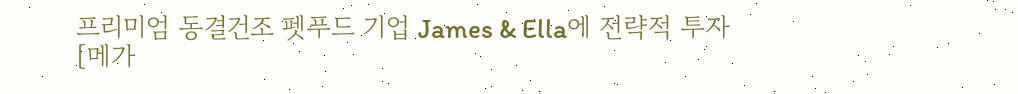프리미엄 동결건조 펫푸드 기업 James & Ella에 전략적 투자
[메가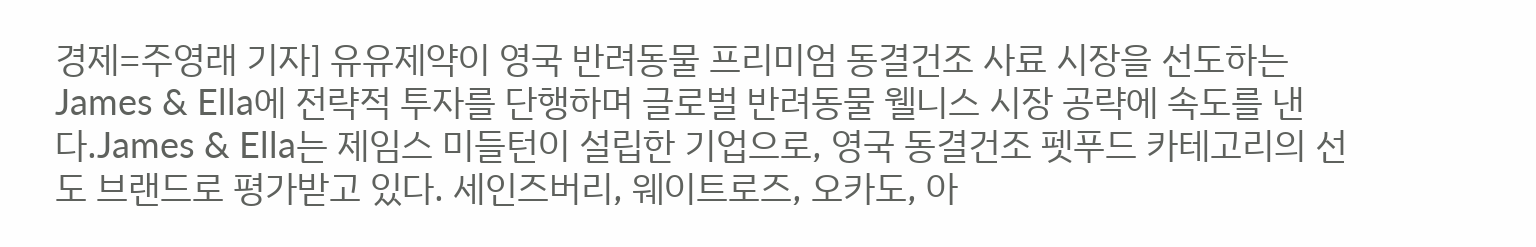경제=주영래 기자] 유유제약이 영국 반려동물 프리미엄 동결건조 사료 시장을 선도하는 James & Ella에 전략적 투자를 단행하며 글로벌 반려동물 웰니스 시장 공략에 속도를 낸다.James & Ella는 제임스 미들턴이 설립한 기업으로, 영국 동결건조 펫푸드 카테고리의 선도 브랜드로 평가받고 있다. 세인즈버리, 웨이트로즈, 오카도, 아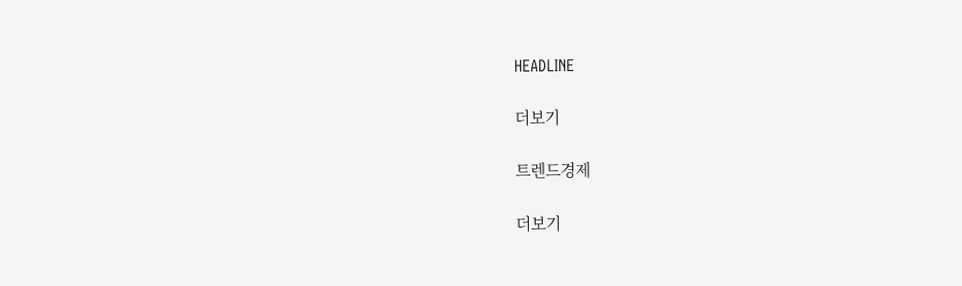HEADLINE

더보기

트렌드경제

더보기